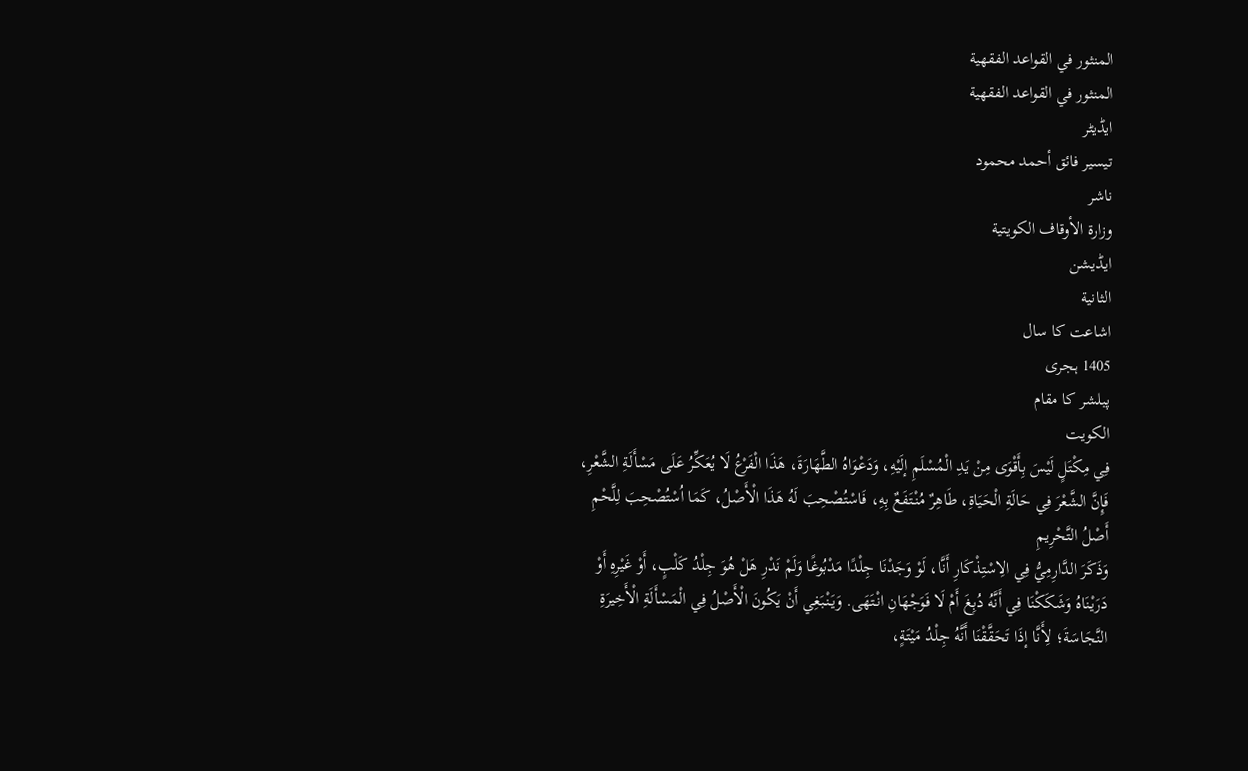المنثور في القواعد الفقهية
المنثور في القواعد الفقهية
ایڈیٹر
تيسير فائق أحمد محمود
ناشر
وزارة الأوقاف الكويتية
ایڈیشن
الثانية
اشاعت کا سال
1405 ہجری
پبلشر کا مقام
الكويت
فِي مِكْتَلٍ لَيْسَ بِأَقْوَى مِنْ يَدِ الْمُسْلَمِ إلَيْهِ، وَدَعْوَاهُ الطَّهَارَةَ، هَذَا الْفَرْعُ لَا يُعَكِّرُ عَلَى مَسْأَلَةِ الشَّعْرِ، فَإِنَّ الشَّعْرَ فِي حَالَةِ الْحَيَاةِ، طَاهِرٌ مُنْتَفَعٌ بِهِ، فَاسْتُصْحِبَ لَهُ هَذَا الْأَصْلُ، كَمَا اُسْتُصْحِبَ لِلَّحْمِ أَصْلُ التَّحْرِيمِ
وَذَكَرَ الدَّارِمِيُّ فِي الِاسْتِذْكَارِ أَنَّا، لَوْ وَجَدْنَا جِلْدًا مَدْبُوغًا وَلَمْ نَدْرِ هَلْ هُوَ جِلْدُ كَلْبٍ، أَوْ غَيْرِهِ أَوْ دَرَيْنَاهُ وَشَكَكْنَا فِي أَنَّهُ دُبِغَ أَمْ لَا فَوَجْهَانِ انْتَهَى. وَيَنْبَغِي أَنْ يَكُونَ الْأَصْلُ فِي الْمَسْأَلَةِ الْأَخِيرَةِ النَّجَاسَةَ؛ لِأَنَّا إذَا تَحَقَّقْنَا أَنَّهُ جِلْدُ مَيْتَةٍ،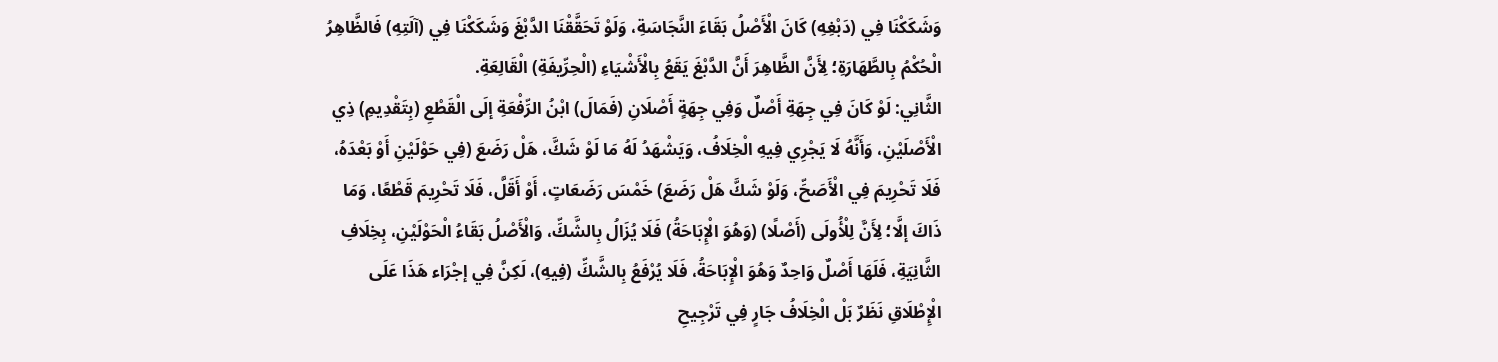وَشَكَكْنَا فِي (دَبْغِهِ) كَانَ الْأَصْلُ بَقَاءَ النَّجَاسَةِ، وَلَوْ تَحَقَّقْنَا الدَّبْغَ وَشَكَكْنَا فِي (آلَتِهِ) فَالظَّاهِرُ الْحُكْمُ بِالطَّهَارَةِ؛ لِأَنَّ الظَّاهِرَ أَنَّ الدَّبْغَ يَقَعُ بِالْأَشْيَاءِ (الْحِرِّيفَةِ) الْقَالِعَةِ.
الثَّانِي: لَوْ كَانَ فِي جِهَةِ أَصْلٌ وَفِي جِهَةٍ أَصْلَانِ (فَمَالَ) ابْنُ الرِّفْعَةِ إلَى الْقَطْعِ (بِتَقْدِيمِ) ذِي الْأَصْلَيْنِ، وَأَنَّهُ لَا يَجْرِي فِيهِ الْخِلَافُ، وَيَشْهَدُ لَهُ مَا لَوْ شَكَّ، هَلْ رَضَعَ (فِي حَوْلَيْنِ أَوْ بَعْدَهُ، فَلَا تَحْرِيمَ فِي الْأَصَحِّ، وَلَوْ شَكَّ هَلْ رَضَعَ) خَمْسَ رَضَعَاتٍ، أَوْ أَقَلَّ، فَلَا تَحْرِيمَ قَطْعًا، وَمَا ذَاكَ إلَّا؛ لِأَنَّ لِلْأُولَى (أَصْلًا) (وَهُوَ الْإِبَاحَةُ) فَلَا يُزَالُ بِالشَّكِّ، وَالْأَصْلُ بَقَاءُ الْحَوْلَيْنِ، بِخِلَافِ الثَّانِيَةِ، فَلَهَا أَصْلٌ وَاحِدٌ وَهُوَ الْإِبَاحَةُ، فَلَا يُرْفَعُ بِالشَّكِّ (فِيهِ)، لَكِنَّ فِي إجْرَاء هَذَا عَلَى الْإِطْلَاقِ نَظَرٌ بَلْ الْخِلَافُ جَارٍ فِي تَرْجِيحِ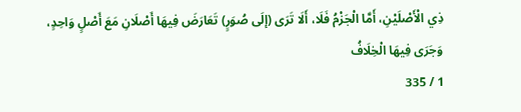ذِي الْأَصْلَيْنِ، أَمَّا الْجَزْمُ فَلَا، أَلَا تَرَى (إلَى صُوَرٍ) تَعَارَضَ فِيهَا أَصْلَانِ مَعَ أَصْلٍ وَاحِدٍ، وَجَرَى فِيهَا الْخِلَافُ
1 / 335